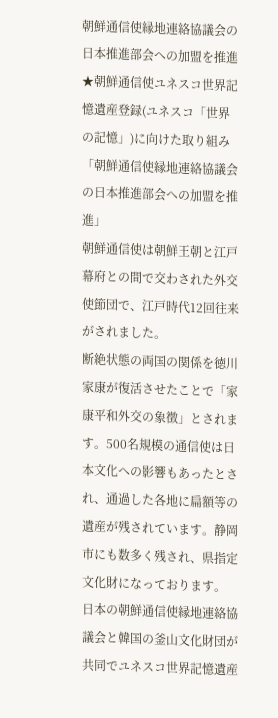朝鮮通信使縁地連絡協議会の日本推進部会への加盟を推進
★朝鮮通信使ユネスコ世界記憶遺産登録(ユネスコ「世界の記憶」)に向けた取り組み
「朝鮮通信使縁地連絡協議会の日本推進部会への加盟を推進」
朝鮮通信使は朝鮮王朝と江戸幕府との間で交わされた外交使節団で、江戸時代12回往来がされました。
断絶状態の両国の関係を徳川家康が復活させたことで「家康平和外交の象徴」とされます。500名規模の通信使は日本文化への影響もあったとされ、通過した各地に扁額等の遺産が残されています。静岡市にも数多く残され、県指定文化財になっております。
日本の朝鮮通信使縁地連絡協議会と韓国の釜山文化財団が共同でユネスコ世界記憶遺産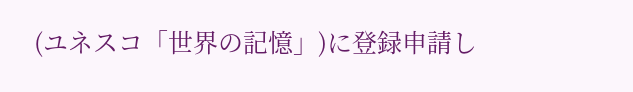(ユネスコ「世界の記憶」)に登録申請し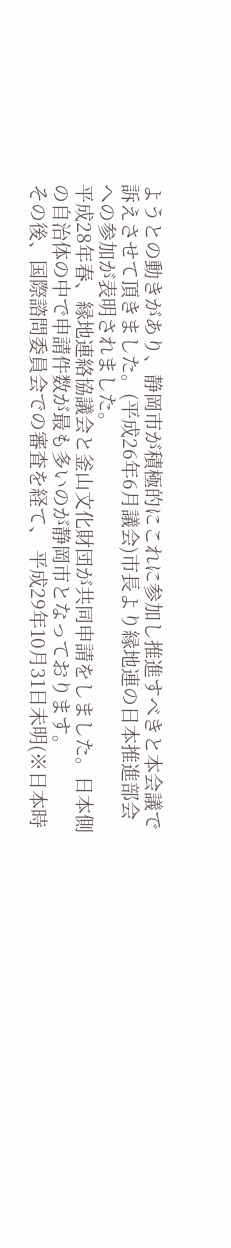ようとの動きがあり、静岡市が積極的にこれに参加し推進すべきと本会議で訴えさせて頂きました。(平成26年6月議会)市長より縁地連の日本推進部会への参加が表明されました。
平成28年春、縁地連絡協議会と釜山文化財団が共同申請をしました。日本側の自治体の中で申請件数が最も多いのが静岡市となっております。
その後、国際諮問委員会での審査を経て、 平成29年10月31日未明(※日本時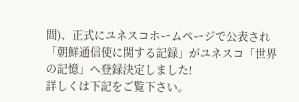間)、正式にユネスコホームページで公表され「朝鮮通信使に関する記録」がユネスコ「世界の記憶」へ登録決定しました!
詳しくは下記をご覧下さい。